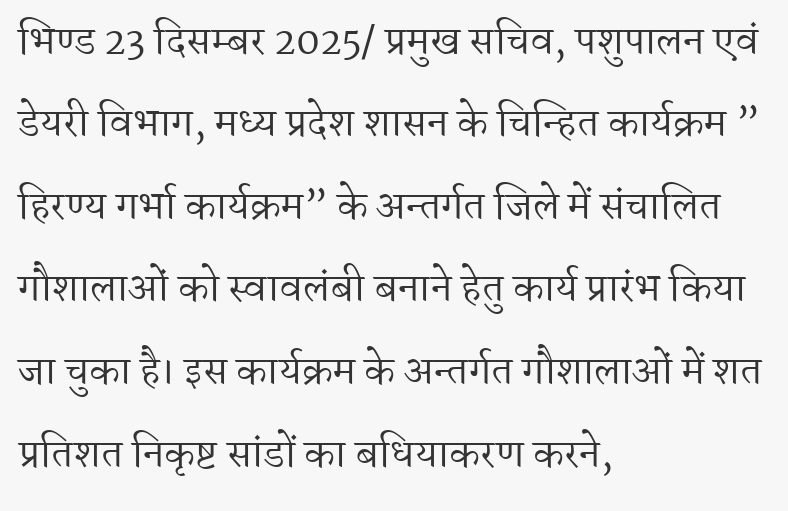भिण्ड 23 दिसम्बर 2025/ प्रमुख सचिव, पशुपालन एवं डेयरी विभाग, मध्य प्रदेश शासन के चिन्हित कार्यक्रम ” हिरण्य गर्भा कार्यक्रम” के अन्तर्गत जिले में संचालित गौशालाओं को स्वावलंबी बनाने हेतु कार्य प्रारंभ किया जा चुका है। इस कार्यक्रम के अन्तर्गत गौशालाओं में शत प्रतिशत निकृष्ट सांडों का बधियाकरण करने,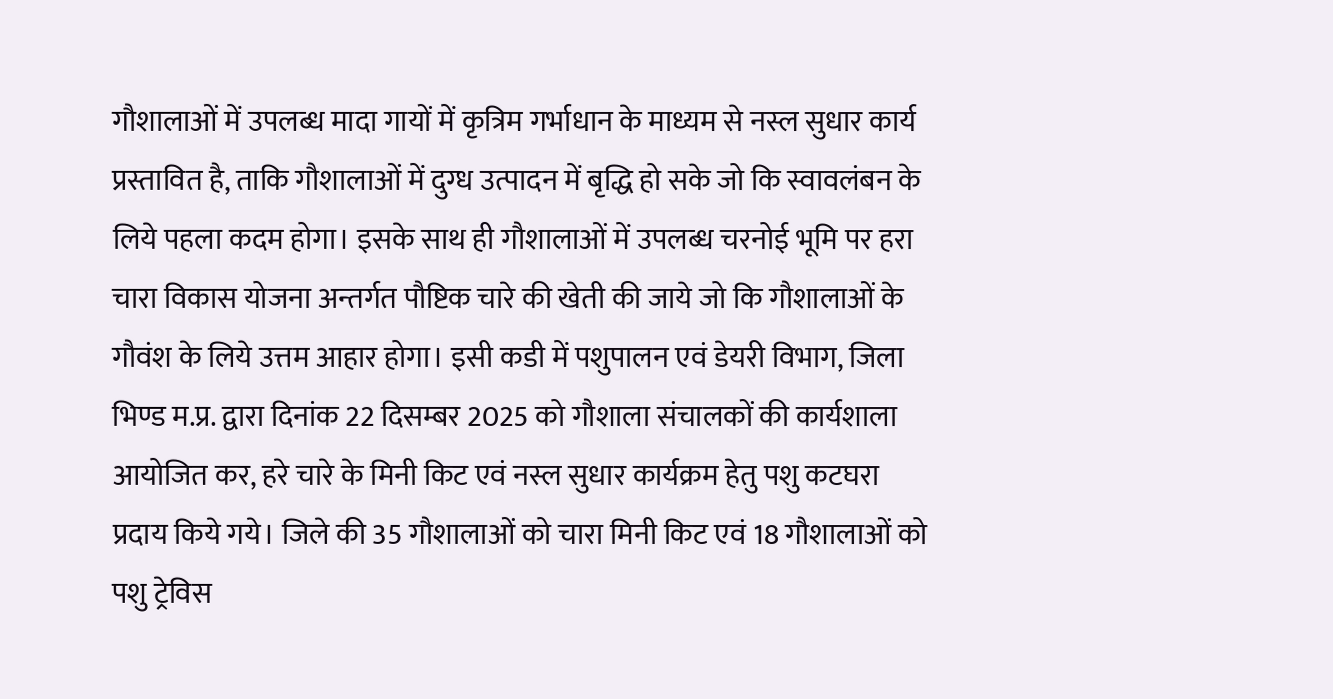गौशालाओं में उपलब्ध मादा गायों में कृत्रिम गर्भाधान के माध्यम से नस्ल सुधार कार्य प्रस्तावित है, ताकि गौशालाओं में दुग्ध उत्पादन में बृद्धि हो सके जो कि स्वावलंबन के लिये पहला कदम होगा। इसके साथ ही गौशालाओं में उपलब्ध चरनोई भूमि पर हरा चारा विकास योजना अन्तर्गत पौष्टिक चारे की खेती की जाये जो कि गौशालाओं के गौवंश के लिये उत्तम आहार होगा। इसी कडी में पशुपालन एवं डेयरी विभाग, जिला भिण्ड म.प्र. द्वारा दिनांक 22 दिसम्बर 2025 को गौशाला संचालकों की कार्यशाला आयोजित कर, हरे चारे के मिनी किट एवं नस्ल सुधार कार्यक्रम हेतु पशु कटघरा प्रदाय किये गये। जिले की 35 गौशालाओं को चारा मिनी किट एवं 18 गौशालाओं को पशु ट्रेविस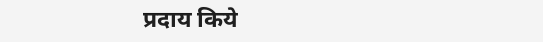प्रदाय किये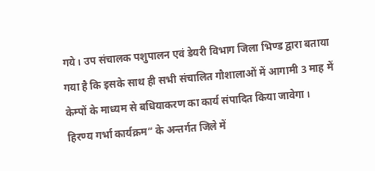गये। उप संचालक पशुपालन एवं डेयरी विभाग जिला भिण्ड द्वारा बताया गया है कि इसके साथ ही सभी संचालित गौशालाओं में आगामी 3 माह में केम्पों के माध्यम से बधियाकरण का कार्य संपादित किया जावेगा।
हिरण्य गर्भा कार्यक्रम” के अन्तर्गत जिले में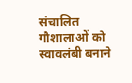संचालित गौशालाओं को स्वावलंबी बनाने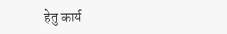हेतु कार्य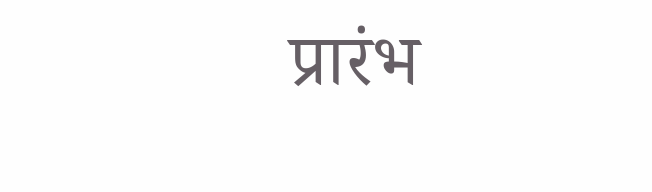प्रारंभ